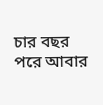চার বছর পরে আবার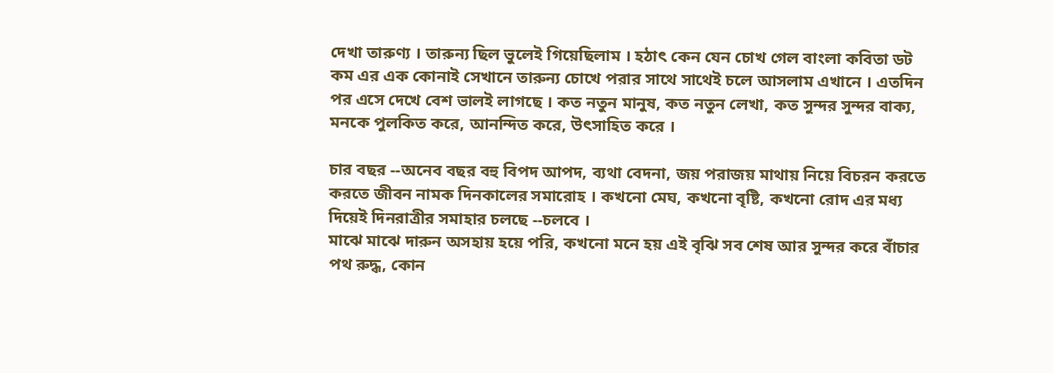দেখা তারুণ্য । তারুন্য ছিল ভুলেই গিয়েছিলাম । হঠাৎ কেন যেন চোখ গেল বাংলা কবিতা ডট কম এর এক কোনাই সেখানে তারুন্য চোখে পরার সাথে সাথেই চলে আসলাম এখানে । এতদিন পর এসে দেখে বেশ ভালই লাগছে । কত নতুন মানুষ, কত নতুন লেখা, কত সুন্দর সুন্দর বাক্য, মনকে পুলকিত করে, আনন্দিত করে, উৎসাহিত করে ।

চার বছর --অনেব বছর বহু বিপদ আপদ, ব্যথা বেদনা, জয় পরাজয় মাথায় নিয়ে বিচরন করতে করতে জীবন নামক দিনকালের সমারোহ । কখনো মেঘ, কখনো বৃষ্টি, কখনো রোদ এর মধ্য দিয়েই দিনরাত্রীর সমাহার চলছে --চলবে ।
মাঝে মাঝে দারুন অসহায় হয়ে পরি, কখনো মনে হয় এই বৃঝি সব শেষ আর সুন্দর করে বাঁচার পথ রুদ্ধ, কোন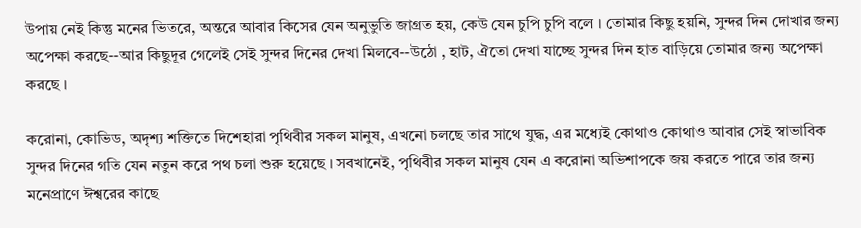উপায় নেই কিন্তু মনের ভিতরে, অন্তরে আবার কিসের যেন অনুভুতি জাগ্রত হয়, কেউ যেন চুপি চুপি বলে । তোমার কিছু হয়নি, সুন্দর দিন দোখার জন্য অপেক্ষা করছে--আর কিছুদূর গেলেই সেই সুন্দর দিনের দেখা মিলবে--উঠো , হাট, ঐতো দেখা যাচ্ছে সুন্দর দিন হাত বাড়িয়ে তোমার জন্য অপেক্ষা করছে ।

করোনা, কোভিড, অদৃশ্য শক্তিতে দিশেহারা পৃথিবীর সকল মানুষ, এখনো চলছে তার সাথে যুদ্ধ, এর মধ্যেই কোথাও কোথাও আবার সেই স্বাভাবিক সুন্দর দিনের গতি যেন নতুন করে পথ চলা শুরু হয়েছে । সবখানেই, পৃথিবীর সকল মানুষ যেন এ করোনা অভিশাপকে জয় করতে পারে তার জন্য মনেপ্রাণে ঈশ্বরের কাছে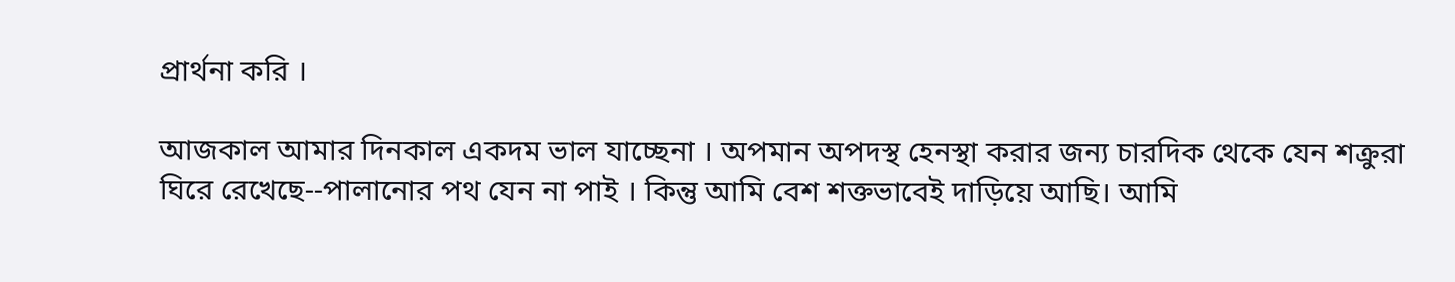প্রার্থনা করি ।

আজকাল আমার দিনকাল একদম ভাল যাচ্ছেনা । অপমান অপদস্থ হেনস্থা করার জন্য চারদিক থেকে যেন শক্রুরা ঘিরে রেখেছে--পালানোর পথ যেন না পাই । কিন্তু আমি বেশ শক্তভাবেই দাড়িয়ে আছি। আমি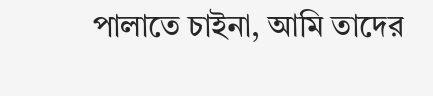পালাতে চাইনা, আমি তাদের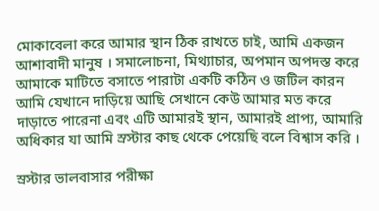মোকাবেলা করে আমার স্থান ঠিক রাখতে চাই, আমি একজন আশাবাদী মানুষ । সমালোচনা, মিথ্যাচার, অপমান অপদস্ত করে আমাকে মাটিতে বসাতে পারাটা একটি কঠিন ও জটিল কারন আমি যেখানে দাড়িয়ে আছি সেখানে কেউ আমার মত করে দাড়াতে পারেনা এবং এটি আমারই স্থান, আমারই প্রাপ্য, আমারি অধিকার যা আমি স্রস্টার কাছ থেকে পেয়েছি বলে বিশ্বাস করি ।

স্রস্টার ভালবাসার পরীক্ষা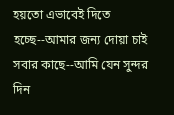হয়তো এভাবেই দিতে হচ্ছে--আমার জন্য দোয়া চাই সবার কাছে--আমি যেন সুন্দর দিন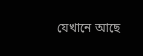যেখানে আছে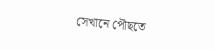সেখানে পৌছতে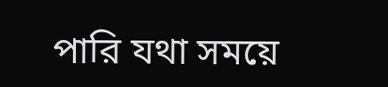পারি যথা সময়ে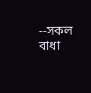--সকল বাধা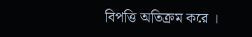বিপত্তি অতিক্রম করে ।